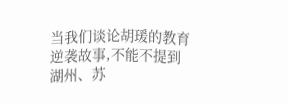当我们谈论胡瑗的教育逆袭故事,不能不提到湖州、苏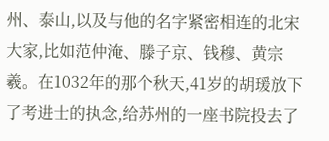州、泰山,以及与他的名字紧密相连的北宋大家,比如范仲淹、滕子京、钱穆、黄宗羲。在1032年的那个秋天,41岁的胡瑗放下了考进士的执念,给苏州的一座书院投去了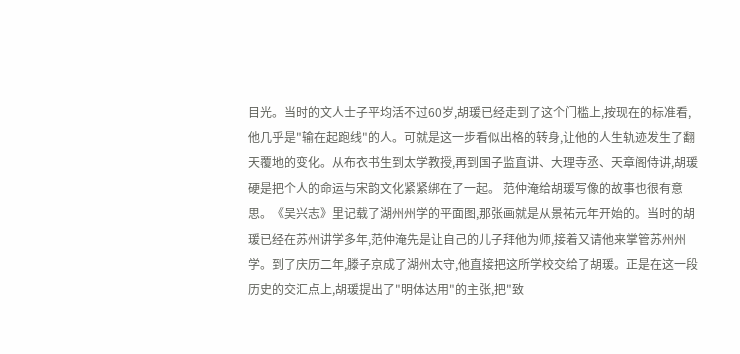目光。当时的文人士子平均活不过60岁,胡瑗已经走到了这个门槛上,按现在的标准看,他几乎是"输在起跑线"的人。可就是这一步看似出格的转身,让他的人生轨迹发生了翻天覆地的变化。从布衣书生到太学教授,再到国子监直讲、大理寺丞、天章阁侍讲,胡瑗硬是把个人的命运与宋韵文化紧紧绑在了一起。 范仲淹给胡瑗写像的故事也很有意思。《吴兴志》里记载了湖州州学的平面图,那张画就是从景祐元年开始的。当时的胡瑗已经在苏州讲学多年,范仲淹先是让自己的儿子拜他为师,接着又请他来掌管苏州州学。到了庆历二年,滕子京成了湖州太守,他直接把这所学校交给了胡瑗。正是在这一段历史的交汇点上,胡瑗提出了"明体达用"的主张,把"致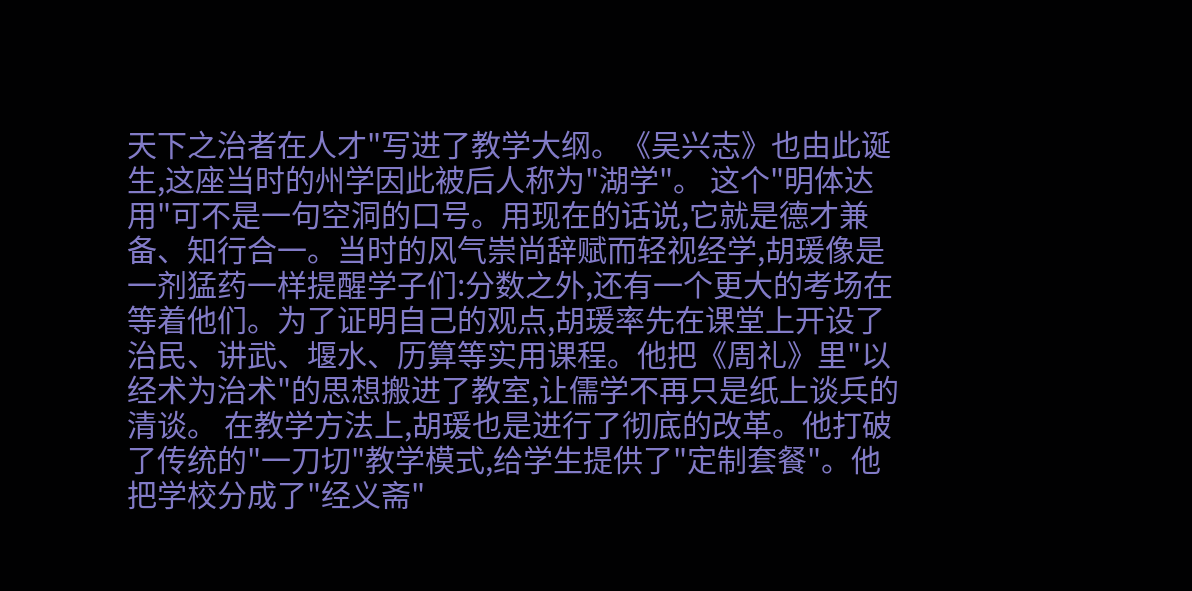天下之治者在人才"写进了教学大纲。《吴兴志》也由此诞生,这座当时的州学因此被后人称为"湖学"。 这个"明体达用"可不是一句空洞的口号。用现在的话说,它就是德才兼备、知行合一。当时的风气崇尚辞赋而轻视经学,胡瑗像是一剂猛药一样提醒学子们:分数之外,还有一个更大的考场在等着他们。为了证明自己的观点,胡瑗率先在课堂上开设了治民、讲武、堰水、历算等实用课程。他把《周礼》里"以经术为治术"的思想搬进了教室,让儒学不再只是纸上谈兵的清谈。 在教学方法上,胡瑗也是进行了彻底的改革。他打破了传统的"一刀切"教学模式,给学生提供了"定制套餐"。他把学校分成了"经义斋"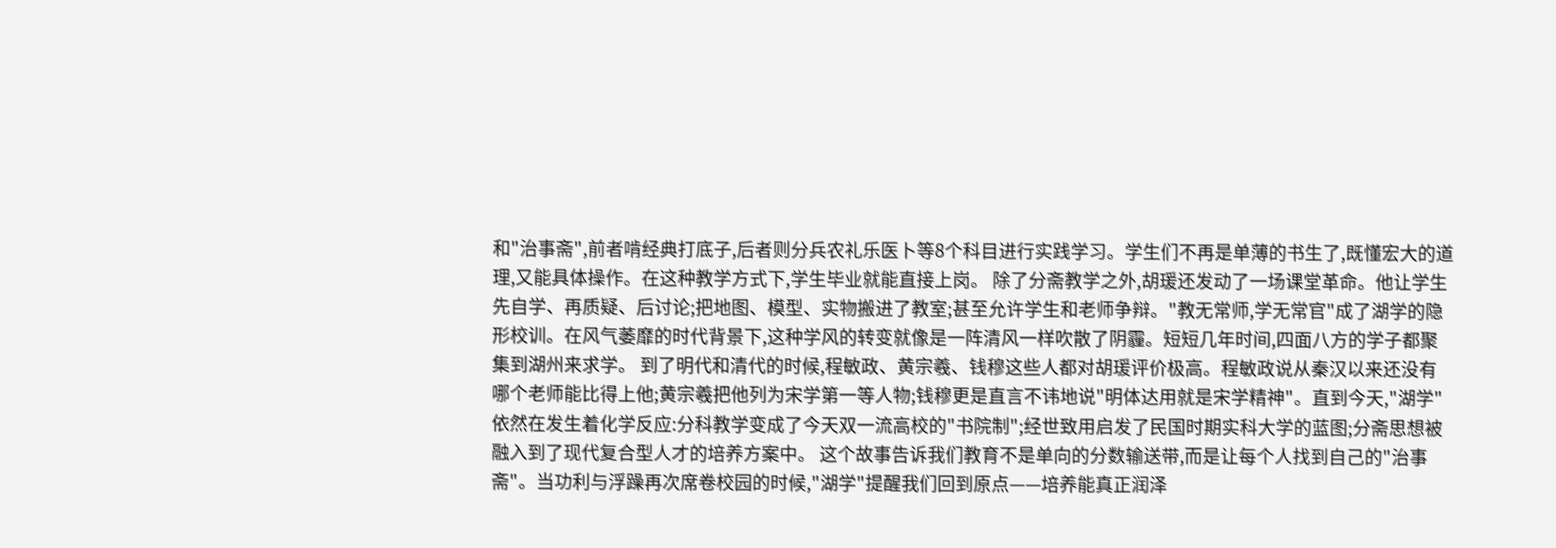和"治事斋",前者啃经典打底子,后者则分兵农礼乐医卜等8个科目进行实践学习。学生们不再是单薄的书生了,既懂宏大的道理,又能具体操作。在这种教学方式下,学生毕业就能直接上岗。 除了分斋教学之外,胡瑗还发动了一场课堂革命。他让学生先自学、再质疑、后讨论;把地图、模型、实物搬进了教室;甚至允许学生和老师争辩。"教无常师,学无常官"成了湖学的隐形校训。在风气萎靡的时代背景下,这种学风的转变就像是一阵清风一样吹散了阴霾。短短几年时间,四面八方的学子都聚集到湖州来求学。 到了明代和清代的时候,程敏政、黄宗羲、钱穆这些人都对胡瑗评价极高。程敏政说从秦汉以来还没有哪个老师能比得上他;黄宗羲把他列为宋学第一等人物;钱穆更是直言不讳地说"明体达用就是宋学精神"。直到今天,"湖学"依然在发生着化学反应:分科教学变成了今天双一流高校的"书院制";经世致用启发了民国时期实科大学的蓝图;分斋思想被融入到了现代复合型人才的培养方案中。 这个故事告诉我们教育不是单向的分数输送带,而是让每个人找到自己的"治事斋"。当功利与浮躁再次席卷校园的时候,"湖学"提醒我们回到原点——培养能真正润泽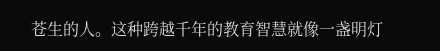苍生的人。这种跨越千年的教育智慧就像一盏明灯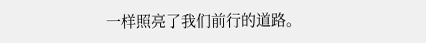一样照亮了我们前行的道路。